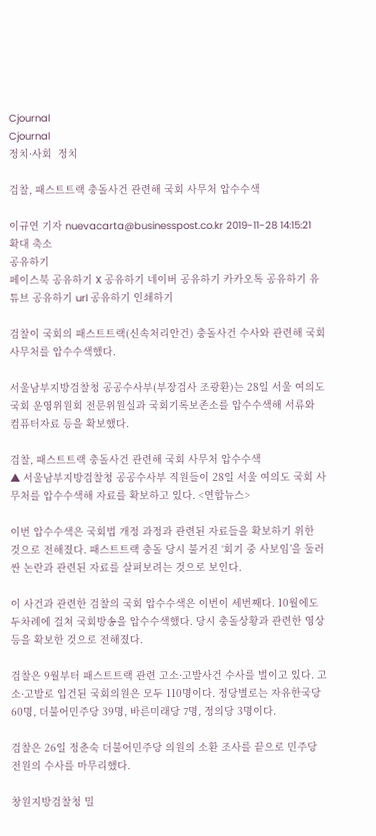Cjournal
Cjournal
정치·사회  정치

검찰, 패스트트랙 충돌사건 관련해 국회 사무처 압수수색

이규연 기자 nuevacarta@businesspost.co.kr 2019-11-28 14:15:21
확대 축소
공유하기
페이스북 공유하기 X 공유하기 네이버 공유하기 카카오톡 공유하기 유튜브 공유하기 url 공유하기 인쇄하기

검찰이 국회의 패스트트랙(신속처리안건) 충돌사건 수사와 관련해 국회 사무처를 압수수색했다.

서울남부지방검찰청 공공수사부(부장검사 조광환)는 28일 서울 여의도 국회 운영위원회 전문위원실과 국회기록보존소를 압수수색해 서류와 컴퓨터자료 등을 확보했다.

검찰, 패스트트랙 충돌사건 관련해 국회 사무처 압수수색
▲ 서울남부지방검찰청 공공수사부 직원들이 28일 서울 여의도 국회 사무처를 압수수색해 자료를 확보하고 있다. <연합뉴스>

이번 압수수색은 국회법 개정 과정과 관련된 자료들을 확보하기 위한 것으로 전해졌다. 패스트트랙 충돌 당시 불거진 ‘회기 중 사보임’을 둘러싼 논란과 관련된 자료를 살펴보려는 것으로 보인다.

이 사건과 관련한 검찰의 국회 압수수색은 이번이 세번째다. 10월에도 두차례에 걸쳐 국회방송을 압수수색했다. 당시 충돌상황과 관련한 영상 등을 확보한 것으로 전해졌다.

검찰은 9월부터 패스트트랙 관련 고소·고발사건 수사를 벌이고 있다. 고소·고발로 입건된 국회의원은 모두 110명이다. 정당별로는 자유한국당 60명, 더불어민주당 39명, 바른미래당 7명, 정의당 3명이다.

검찰은 26일 정춘숙 더불어민주당 의원의 소환 조사를 끝으로 민주당 전원의 수사를 마무리했다.

창원지방검찰청 밀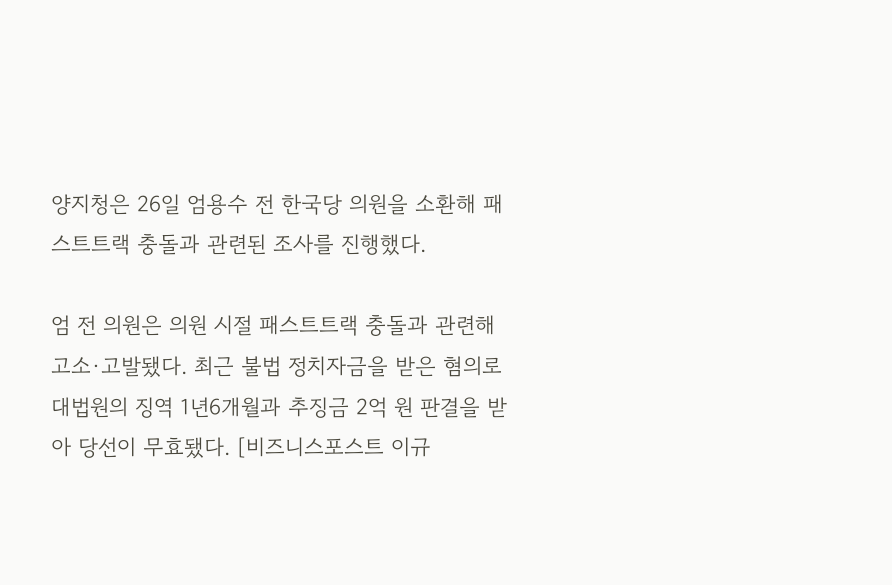양지청은 26일 엄용수 전 한국당 의원을 소환해 패스트트랙 충돌과 관련된 조사를 진행했다.

엄 전 의원은 의원 시절 패스트트랙 충돌과 관련해 고소·고발됐다. 최근 불법 정치자금을 받은 혐의로 대법원의 징역 1년6개월과 추징금 2억 원 판결을 받아 당선이 무효됐다. [비즈니스포스트 이규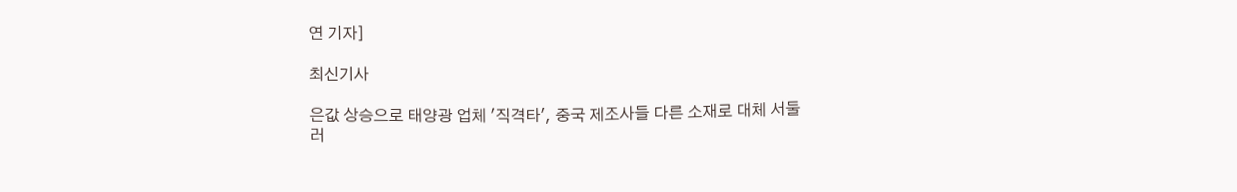연 기자]

최신기사

은값 상승으로 태양광 업체 '직격타', 중국 제조사들 다른 소재로 대체 서둘러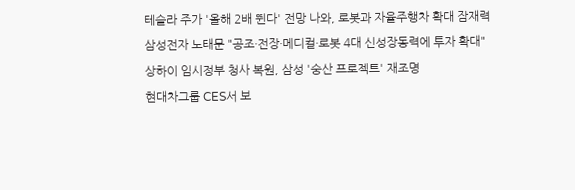테슬라 주가 '올해 2배 뛴다' 전망 나와, 로봇과 자율주행차 확대 잠재력
삼성전자 노태문 "공조·전장·메디컬·로봇 4대 신성장동력에 투자 확대"
상하이 임시정부 청사 복원, 삼성 '숭산 프로젝트' 재조명
현대차그룹 CES서 보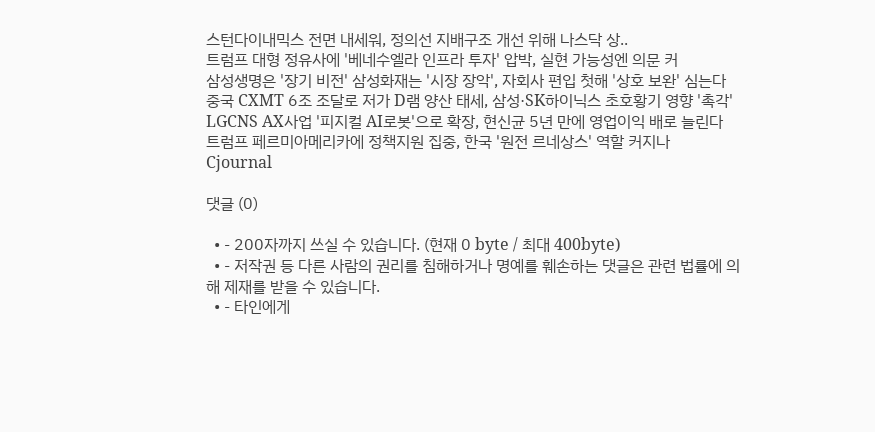스턴다이내믹스 전면 내세워, 정의선 지배구조 개선 위해 나스닥 상..
트럼프 대형 정유사에 '베네수엘라 인프라 투자' 압박, 실현 가능성엔 의문 커
삼성생명은 '장기 비전' 삼성화재는 '시장 장악', 자회사 편입 첫해 '상호 보완' 심는다
중국 CXMT 6조 조달로 저가 D램 양산 태세, 삼성·SK하이닉스 초호황기 영향 '촉각'
LGCNS AX사업 '피지컬 AI로봇'으로 확장, 현신균 5년 만에 영업이익 배로 늘린다
트럼프 페르미아메리카에 정책지원 집중, 한국 '원전 르네상스' 역할 커지나
Cjournal

댓글 (0)

  • - 200자까지 쓰실 수 있습니다. (현재 0 byte / 최대 400byte)
  • - 저작권 등 다른 사람의 권리를 침해하거나 명예를 훼손하는 댓글은 관련 법률에 의해 제재를 받을 수 있습니다.
  • - 타인에게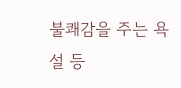불쾌감을 주는 욕설 등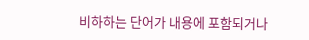비하하는 단어가 내용에 포함되거나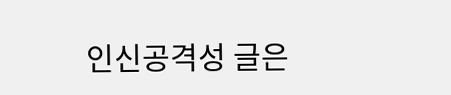인신공격성 글은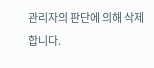관리자의 판단에 의해 삭제 합니다.